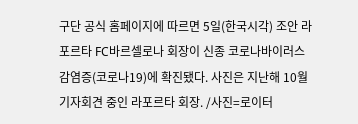구단 공식 홈페이지에 따르면 5일(한국시각) 조안 라포르타 FC바르셀로나 회장이 신종 코로나바이러스 감염증(코로나19)에 확진됐다. 사진은 지난해 10월 기자회견 중인 라포르타 회장. /사진=로이터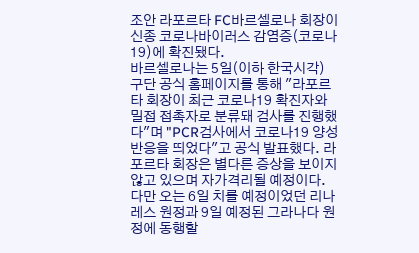조안 라포르타 FC바르셀로나 회장이 신종 코로나바이러스 감염증(코로나19)에 확진됐다.
바르셀로나는 5일(이하 한국시각) 구단 공식 홈페이지를 통해 "라포르타 회장이 최근 코로나19 확진자와 밀접 접촉자로 분류돼 검사를 진행했다"며 "PCR검사에서 코로나19 양성 반응을 띄었다"고 공식 발표했다. 라포르타 회장은 별다른 증상을 보이지 않고 있으며 자가격리될 예정이다. 다만 오는 6일 치를 예정이었던 리나레스 원정과 9일 예정된 그라나다 원정에 동행할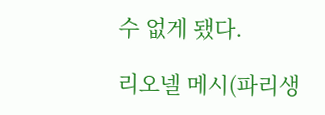수 없게 됐다.

리오넬 메시(파리생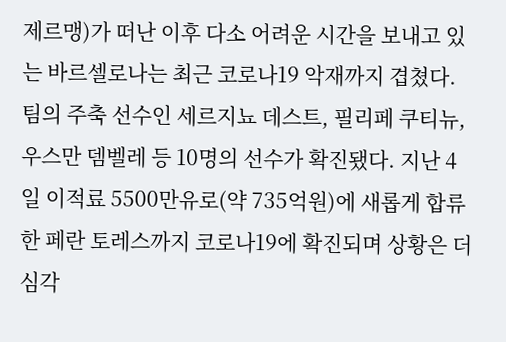제르맹)가 떠난 이후 다소 어려운 시간을 보내고 있는 바르셀로나는 최근 코로나19 악재까지 겹쳤다. 팀의 주축 선수인 세르지뇨 데스트, 필리페 쿠티뉴, 우스만 뎀벨레 등 10명의 선수가 확진됐다. 지난 4일 이적료 5500만유로(약 735억원)에 새롭게 합류한 페란 토레스까지 코로나19에 확진되며 상황은 더 심각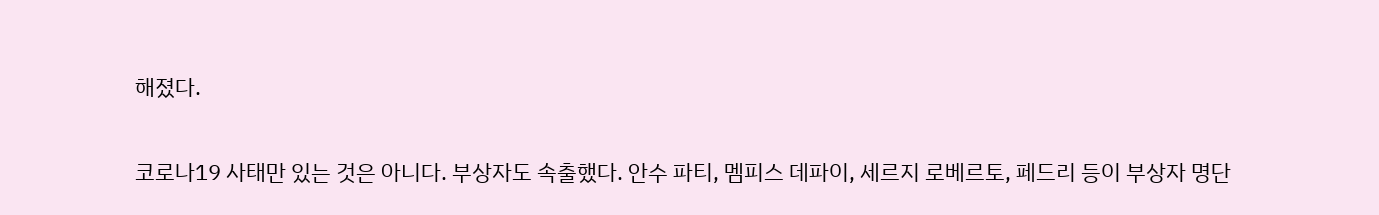해졌다.


코로나19 사태만 있는 것은 아니다. 부상자도 속출했다. 안수 파티, 멤피스 데파이, 세르지 로베르토, 페드리 등이 부상자 명단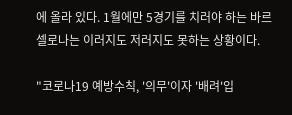에 올라 있다. 1월에만 5경기를 치러야 하는 바르셀로나는 이러지도 저러지도 못하는 상황이다.

"코로나19 예방수칙, '의무'이자 '배려'입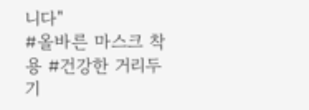니다"
#올바른 마스크 착용 #건강한 거리두기